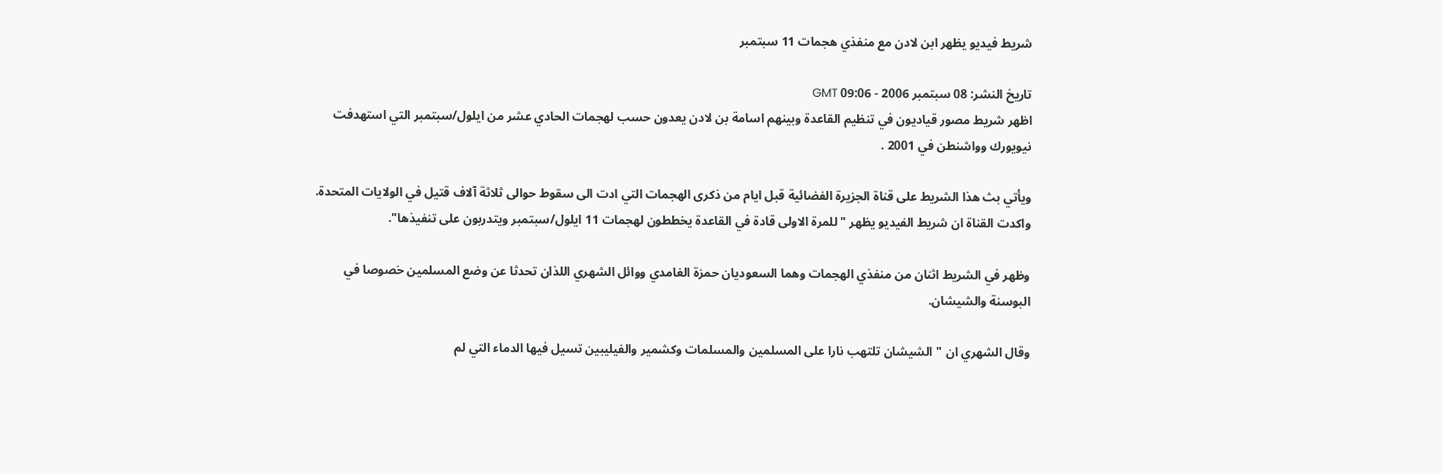شريط فيديو يظهر ابن لادن مع منفذي هجمات 11 سبتمبر

تاريخ النشر: 08 سبتمبر 2006 - 09:06 GMT
اظهر شريط مصور قياديون في تنظيم القاعدة وبينهم اسامة بن لادن يعدون حسب لهجمات الحادي عشر من ايلول/سبتمبر التي استهدفت نيويورك وواشنطن في 2001 .

ويأتي بث هذا الشريط على قناة الجزيرة الفضائية قبل ايام من ذكرى الهجمات التي ادت الى سقوط حوالى ثلاثة آلاف قتيل في الولايات المتحدة. واكدت القناة ان شريط الفيديو يظهر "للمرة الاولى قادة في القاعدة يخططون لهجمات 11 ايلول/سبتمبر ويتدربون على تنفيذها".

وظهر في الشريط اثنان من منفذي الهجمات وهما السعوديان حمزة الغامدي ووائل الشهري اللذان تحدثا عن وضع المسلمين خصوصا في البوسنة والشيشان.

وقال الشهري ان "الشيشان تلتهب نارا على المسلمين والمسلمات وكشمير والفيليبين تسيل فيها الدماء التي لم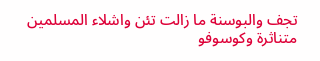تجف والبوسنة ما زالت تئن واشلاء المسلمين متناثرة وكوسوفو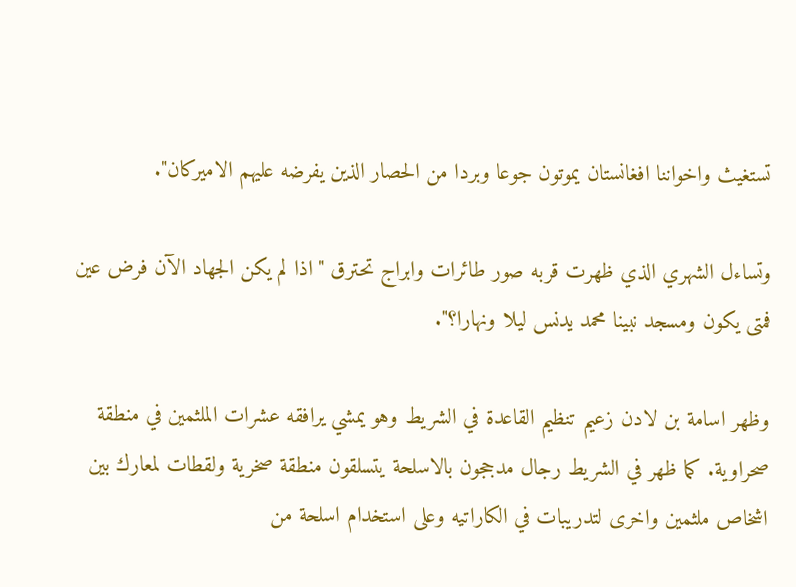تستغيث واخواننا افغانستان يموتون جوعا وبردا من الحصار الذين يفرضه عليهم الاميركان".

وتساءل الشهري الذي ظهرت قربه صور طائرات وابراج تحترق "اذا لم يكن الجهاد الآن فرض عين فمتى يكون ومسجد نبينا محمد يدنس ليلا ونهارا؟".

وظهر اسامة بن لادن زعيم تنظيم القاعدة في الشريط وهو يمشي يرافقه عشرات الملثمين في منطقة صحراوية. كما ظهر في الشريط رجال مدججون بالاسلحة يتسلقون منطقة صخرية ولقطات لمعارك بين اشخاص ملثمين واخرى لتدريبات في الكاراتيه وعلى استخدام اسلحة من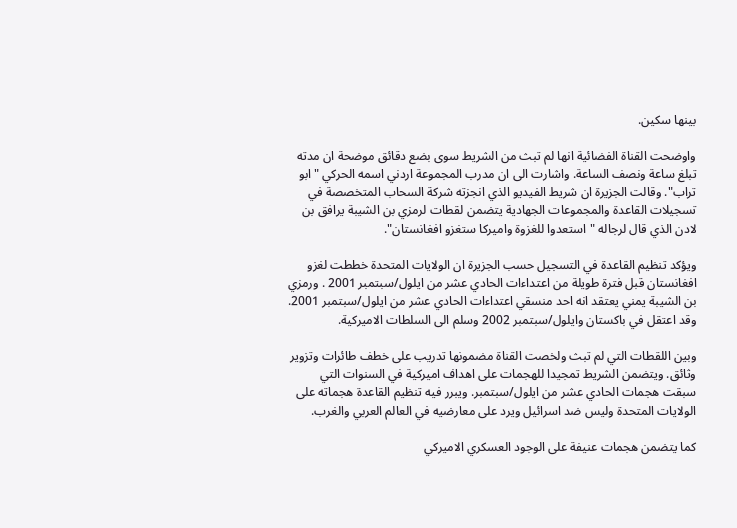بينها سكين.

واوضحت القناة الفضائية انها لم تبث من الشريط سوى بضع دقائق موضحة ان مدته تبلغ ساعة ونصف الساعة. واشارت الى ان مدرب المجموعة اردني اسمه الحركي "ابو تراب". وقالت الجزيرة ان شريط الفيديو الذي انجزته شركة السحاب المتخصصة في تسجيلات القاعدة والمجموعات الجهادية يتضمن لقطات لرمزي بن الشيبة يرافق بن لادن الذي قال لرجاله "استعدوا للغزوة واميركا ستغزو افغانستان".

ويؤكد تنظيم القاعدة في التسجيل حسب الجزيرة ان الولايات المتحدة خططت لغزو افغانستان قبل فترة طويلة من اعتداءات الحادي عشر من ايلول/سبتمبر 2001 . ورمزي بن الشيبة يمني يعتقد انه احد منسقي اعتداءات الحادي عشر من ايلول/سبتمبر 2001. وقد اعتقل في باكستان وايلول/سبتمبر 2002 وسلم الى السلطات الاميركية.

وبين اللقطات التي لم تبث ولخصت القناة مضمونها تدريب على خطف طائرات وتزوير وثائق. ويتضمن الشريط تمجيدا للهجمات على اهداف اميركية في السنوات التي سبقت هجمات الحادي عشر من ايلول/سبتمبر. ويبرر فيه تنظيم القاعدة هجماته على الولايات المتحدة وليس ضد اسرائيل ويرد على معارضيه في العالم العربي والغرب.

كما يتضمن هجمات عنيفة على الوجود العسكري الاميركي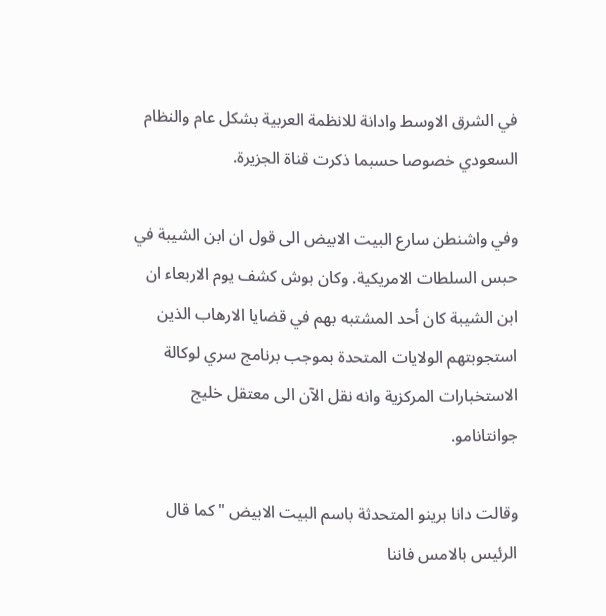في الشرق الاوسط وادانة للانظمة العربية بشكل عام والنظام السعودي خصوصا حسبما ذكرت قناة الجزيرة.

وفي واشنطن سارع البيت الابيض الى قول ان ابن الشيبة في حبس السلطات الامريكية. وكان بوش كشف يوم الاربعاء ان ابن الشيبة كان أحد المشتبه بهم في قضايا الارهاب الذين استجوبتهم الولايات المتحدة بموجب برنامج سري لوكالة الاستخبارات المركزية وانه نقل الآن الى معتقل خليج جوانتانامو.

وقالت دانا برينو المتحدثة باسم البيت الابيض "كما قال الرئيس بالامس فاننا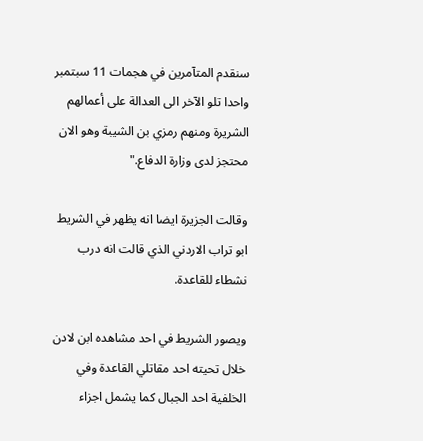سنقدم المتآمرين في هجمات 11 سبتمبر واحدا تلو الآخر الى العدالة على أعمالهم الشريرة ومنهم رمزي بن الشيبة وهو الان محتجز لدى وزارة الدفاع."

وقالت الجزيرة ايضا انه يظهر في الشريط ابو تراب الاردني الذي قالت انه درب نشطاء للقاعدة.

ويصور الشريط في احد مشاهده ابن لادن خلال تحيته احد مقاتلي القاعدة وفي الخلفية احد الجبال كما يشمل اجزاء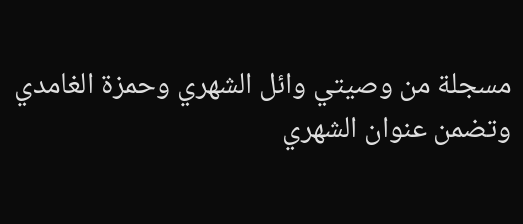مسجلة من وصيتي وائل الشهري وحمزة الغامدي وتضمن عنوان الشهري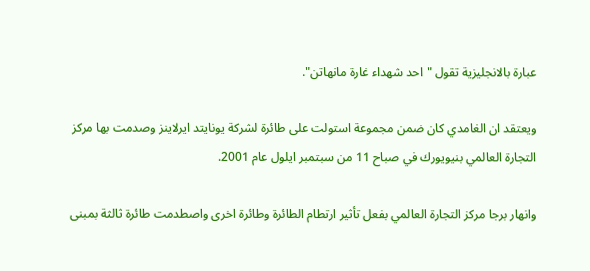عبارة بالانجليزية تقول "احد شهداء غارة مانهاتن".

ويعتقد ان الغامدي كان ضمن مجموعة استولت على طائرة لشركة يونايتد ايرلاينز وصدمت بها مركز التجارة العالمي بنيويورك في صباح 11 من سبتمبر ايلول عام 2001.

وانهار برجا مركز التجارة العالمي بفعل تأثير ارتطام الطائرة وطائرة اخرى واصطدمت طائرة ثالثة بمبنى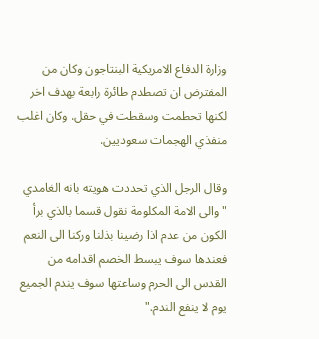وزارة الدفاع الامريكية البنتاجون وكان من المفترض ان تصطدم طائرة رابعة بهدف اخر لكنها تحطمت وسقطت في حقل. وكان اغلب منفذي الهجمات سعوديين.

وقال الرجل الذي تحددت هويته بانه الغامدي "والى الامة المكلومة نقول قسما بالذي برأ الكون من عدم اذا رضينا بذلنا وركنا الى النعم فعندها سوف يبسط الخصم اقدامه من القدس الى الحرم وساعتها سوف يندم الجميع يوم لا ينفع الندم."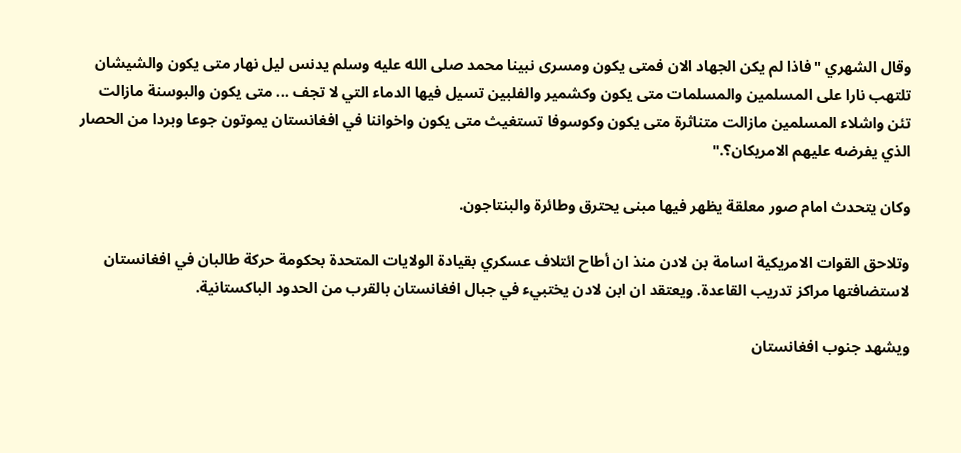وقال الشهري "فاذا لم يكن الجهاد الان فمتى يكون ومسرى نبينا محمد صلى الله عليه وسلم يدنس ليل نهار متى يكون والشيشان تلتهب نارا على المسلمين والمسلمات متى يكون وكشمير والفلبين تسيل فيها الدماء التي لا تجف ... متى يكون والبوسنة مازالت تئن واشلاء المسلمين مازالت متناثرة متى يكون وكوسوفا تستغيث متى يكون واخواننا في افغانستان يموتون جوعا وبردا من الحصار الذي يفرضه عليهم الامريكان؟."

وكان يتحدث امام صور معلقة يظهر فيها مبنى يحترق وطائرة والبنتاجون.

وتلاحق القوات الامريكية اسامة بن لادن منذ ان أطاح ائتلاف عسكري بقيادة الولايات المتحدة بحكومة حركة طالبان في افغانستان لاستضافتها مراكز تدريب القاعدة. ويعتقد ان ابن لادن يختبيء في جبال افغانستان بالقرب من الحدود الباكستانية.

ويشهد جنوب افغانستان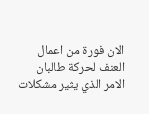الان فورة من اعمال العنف لحركة طالبان الامر الذي يثير مشكلات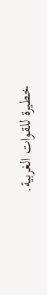خطيرة للقوات الغربية.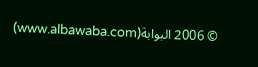© 2006 البوابة(www.albawaba.com)